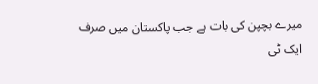میرے بچپن کی بات ہے جب پاکستان میں صرف
ایک ٹی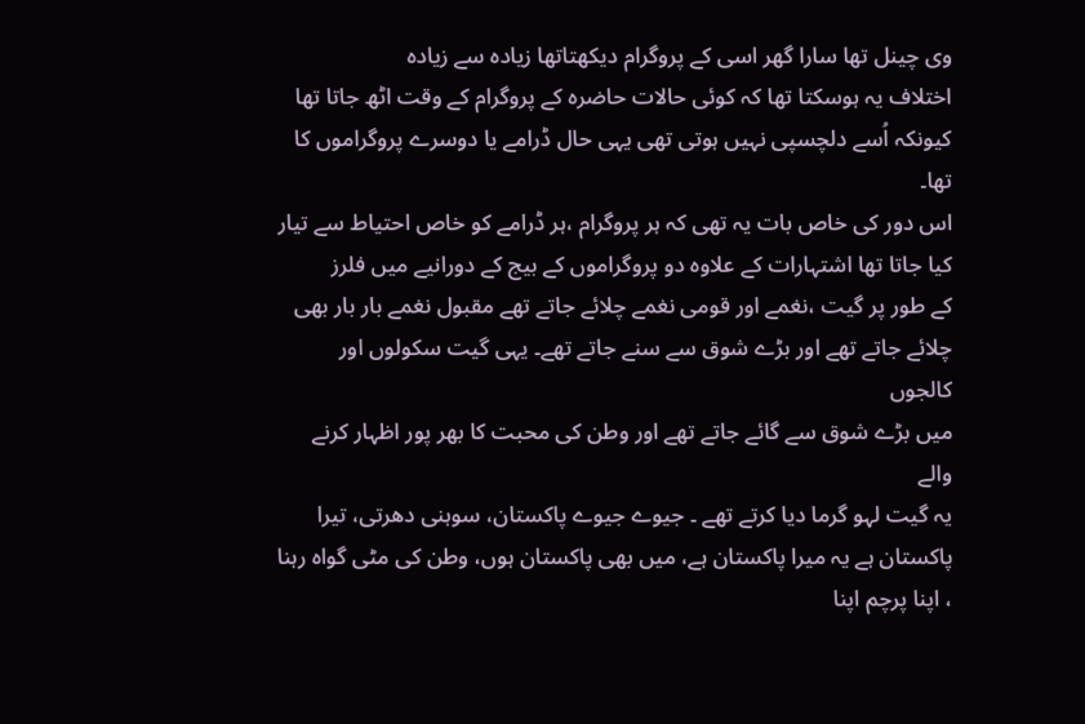وی چینل تھا سارا گھر اسی کے پروگرام دیکھتاتھا زیادہ سے زیادہ
اختلاف یہ ہوسکتا تھا کہ کوئی حالات حاضرہ کے پروگرام کے وقت اٹھ جاتا تھا
کیونکہ اُسے دلچسپی نہیں ہوتی تھی یہی حال ڈرامے یا دوسرے پروگراموں کا تھا۔
اس دور کی خاص بات یہ تھی کہ ہر پروگرام ،ہر ڈرامے کو خاص احتیاط سے تیار
کیا جاتا تھا اشتہارات کے علاوہ دو پروگراموں کے بیج کے دورانیے میں فلرز
کے طور پر گیت ،نغمے اور قومی نغمے چلائے جاتے تھے مقبول نغمے بار بار بھی
چلائے جاتے تھے اور بڑے شوق سے سنے جاتے تھے۔ یہی گیت سکولوں اور کالجوں
میں بڑے شوق سے گائے جاتے تھے اور وطن کی محبت کا بھر پور اظہار کرنے والے
یہ گیت لہو گرما دیا کرتے تھے ۔ جیوے جیوے پاکستان، سوہنی دھرتی، تیرا
پاکستان ہے یہ میرا پاکستان ہے، میں بھی پاکستان ہوں، وطن کی مٹی گواہ رہنا
، اپنا پرچم اپنا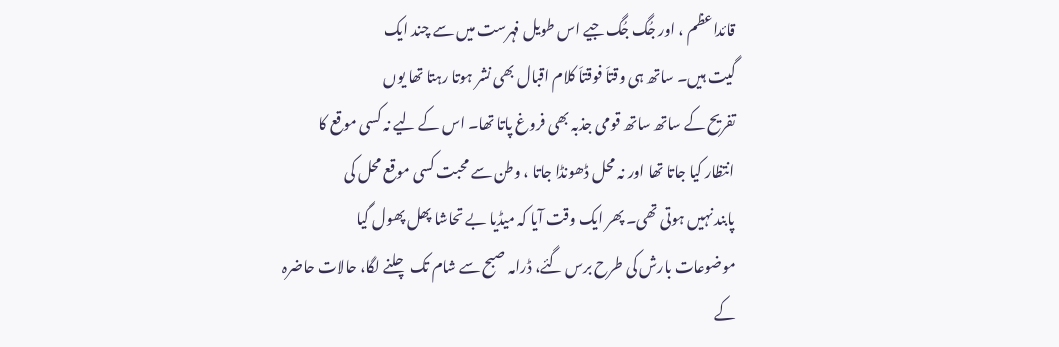قائداعظم ، اور جُگ جُگ جیے اس طویل فہرست میں سے چند ایک
گیت ہیں۔ ساتھ ہی وقتاَ فوقتاَ کلام اقبال بھی نشر ہوتا رہتا تھا یوں
تفریح کے ساتھ ساتھ قومی جذبہ بھی فروغ پاتا تھا۔ اس کے لیے نہ کسی موقع کا
انتظار کیا جاتا تھا اور نہ محل ڈھونڈا جاتا ، وطن سے محبت کسی موقع محل کی
پابند نہیں ہوتی تھی۔ پھر ایک وقت آیا کہ میڈیا بے تحاشا پھل پھول گیا
موضوعات بارش کی طرح برس گئے، ڈرامہ صبح سے شام تک چلنے لگا، حالات حاضرہ
کے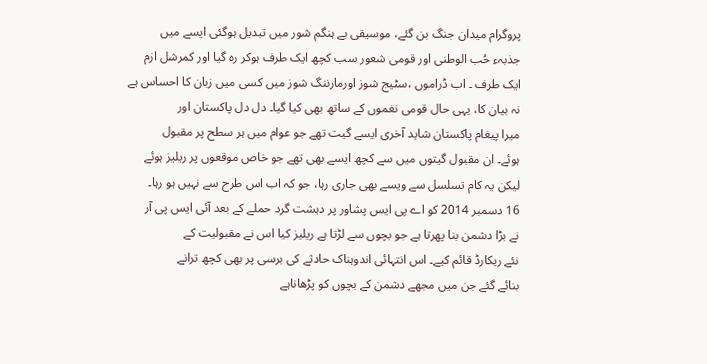پروگرام میدان جنگ بن گئے، موسیقی بے ہنگم شور میں تبدیل ہوگئی ایسے میں
جذبہء حُب الوطنی اور قومی شعور سب کچھ ایک طرف ہوکر رہ گیا اور کمرشل ازم
ایک طرف ۔ اب ڈراموں ،سٹیج شوز اورمارننگ شوز میں کسی میں زبان کا احساس ہے
نہ بیان کا، یہی حال قومی نغموں کے ساتھ بھی کیا گیا۔ دل دل پاکستان اور
میرا پیغام پاکستان شاید آخری ایسے گیت تھے جو عوام میں ہر سطح پر مقبول
ہوئے۔ ان مقبول گیتوں میں سے کچھ ایسے بھی تھے جو خاص موقعوں پر ریلیز ہوئے
لیکن یہ کام تسلسل سے ویسے بھی جاری رہا، جو کہ اب اس طرح سے نہیں ہو رہا۔
16 دسمبر 2014 کو اے پی ایس پشاور پر دہشت گرد حملے کے بعد آئی ایس پی آر
نے بڑا دشمن بنا پھرتا ہے جو بچوں سے لڑتا ہے ریلیز کیا اس نے مقبولیت کے
نئے ریکارڈ قائم کیے۔ اس انتہائی اندوہناک حادثے کی برسی پر بھی کچھ ترانے
بنائے گئے جن میں مجھے دشمن کے بچوں کو پڑھاناہے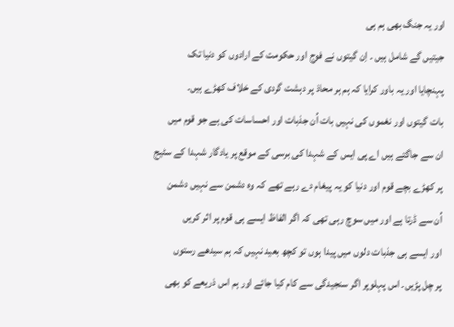اور یہ جنگ بھی ہم ہی
جیتیں گے شامل ہیں ۔ اِن گیتوں نے فوج اور حکومت کے ارادوں کو دنیا تک
پہنچایا اور یہ باور کرایا کہ ہم ہر محاذ پر دہشت گردی کے خلاف کھڑے ہیں۔
بات گیتوں اور نغموں کی نہیں بات اُن جذبات اور احساسات کی ہے جو قوم میں
ان سے جاگتے ہیں اے پی ایس کے شہدا کی برسی کے موقع پر یادگار شہدا کے سٹیج
پر کھڑے بچے قوم اور دنیا کو یہ پیغام دے رہے تھے کہ وہ دشمن سے نہیں دشمن
اُن سے ڈرتا ہے اور میں سوچ رہی تھی کہ اگر الفاظ ایسے ہی قوم پر اثر کریں
اور ایسے ہی جذبات دلوں میں پیدا ہوں تو کچھ بعید نہیں کہ ہم سیدھے رستوں
پر چل پڑیں۔ اس پہلوپر اگر سنجیدگی سے کام کیا جائے اور ہم اس ذریعے کو بھی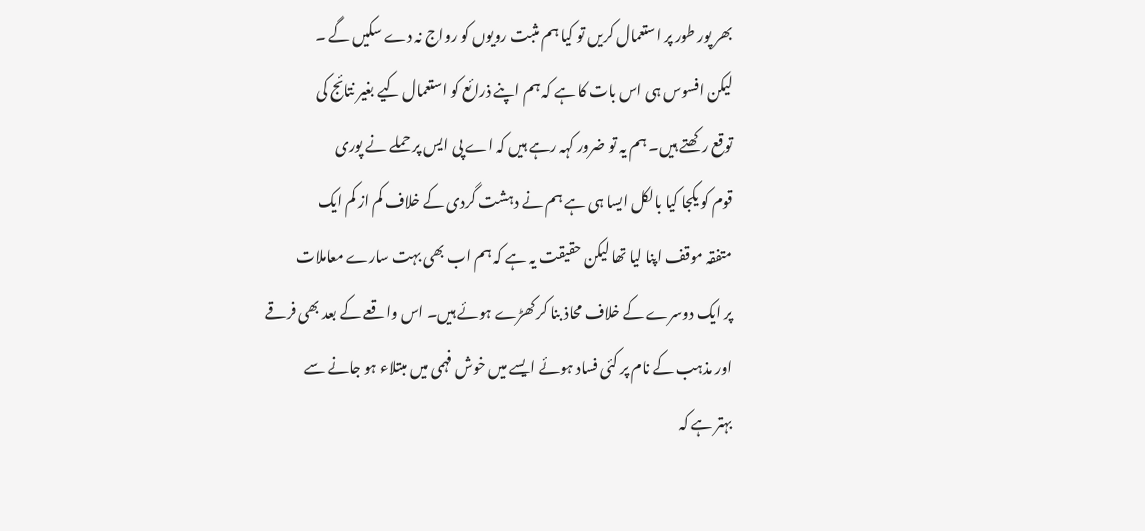بھر پور طور پر استعمال کریں تو کیا ہم مثبت رویوں کو رواج نہ دے سکیں گے ۔
لیکن افسوس ہی اس بات کا ہے کہ ہم اپنے ذرائع کو استعمال کیے بغیر نتائج کی
توقع رکھتے ہیں۔ ہم یہ تو ضرور کہہ رہے ہیں کہ اے پی ایس پر حملے نے پوری
قوم کو یکجا کیا بالکل ایسا ہی ہے ہم نے دہشت گردی کے خلاف کم از کم ایک
متفقہ موقف اپنا لیا تھا لیکن حقیقت یہ ہے کہ ہم اب بھی بہت سارے معاملات
پر ایک دوسرے کے خلاف محاذ بنا کر کھڑے ہوئے ہیں۔ اس واقعے کے بعد بھی فرقے
اور مذہب کے نام پر کئی فساد ہوئے ایسے میں خوش فہمی میں مبتلاء ہو جانے سے
بہتر ہے کہ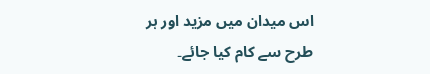اس میدان میں مزید اور ہر طرح سے کام کیا جائے۔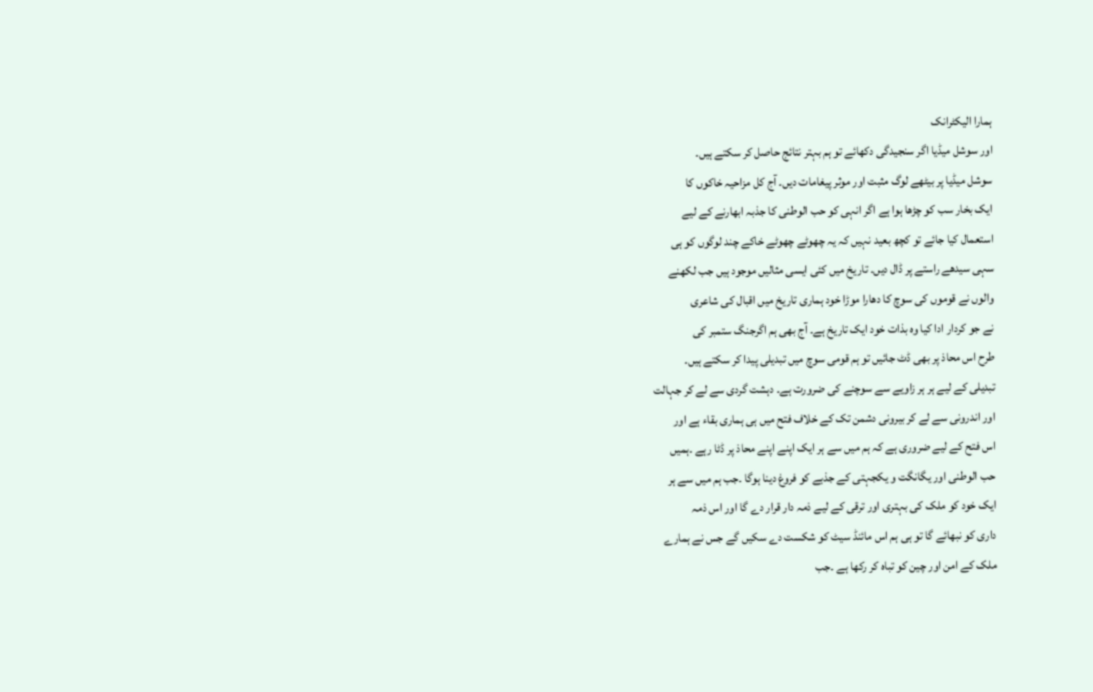ہمارا الیکٹرانک
اور سوشل میڈیا اگر سنجیدگی دکھائے تو ہم بہتر نتائج حاصل کر سکتے ہیں۔
سوشل میڈیا پر بیٹھے لوگ مثبت اور موثر پیغامات دیں۔ آج کل مزاحیہ خاکوں کا
ایک بخار سب کو چڑھا ہوا ہے اگر انہی کو حب الوطنی کا جذبہ ابھارنے کے لیے
استعمال کیا جائے تو کچھ بعید نہیں کہ یہ چھوٹے چھوٹے خاکے چند لوگوں کو ہی
سہی سیدھے راستے پر ڈال دیں۔ تاریخ میں کئی ایسی مثالیں موجود ہیں جب لکھنے
والوں نے قوموں کی سوچ کا دھارا موڑا خود ہماری تاریخ میں اقبال کی شاعری
نے جو کردار ادا کیا وہ بذات خود ایک تاریخ ہے۔ آج بھی ہم اگرجنگ ستمبر کی
طرح اس محاذ پر بھی ڈٹ جائیں تو ہم قومی سوچ میں تبدیلی پیدا کر سکتے ہیں۔
تبدیلی کے لیے ہر ہر زاویے سے سوچنے کی ضرورت ہے۔ دہشت گردی سے لے کر جہالت
اور اندرونی سے لے کر بیرونی دشمن تک کے خلاف فتح میں ہی ہماری بقاء ہے اور
اس فتح کے لیے ضروری ہے کہ ہم میں سے ہر ایک اپنے اپنے محاذ پر ڈٹا رہے ۔ہمیں
حب الوطنی اور یگانگت و یکجہتی کے جذبے کو فروغ دینا ہوگا ۔جب ہم میں سے ہر
ایک خود کو ملک کی بہتری اور ترقی کے لیے ذمہ دار قرار دے گا اور اس ذمہ
داری کو نبھائے گا تو ہی ہم اس مائنڈ سیٹ کو شکست دے سکیں گے جس نے ہمارے
ملک کے امن اور چین کو تباہ کر رکھا ہے ۔جب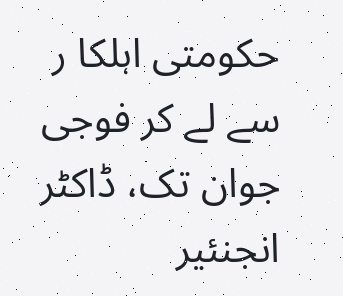حکومتی اہلکا ر سے لے کر فوجی
جوان تک، ڈاکٹر انجنئیر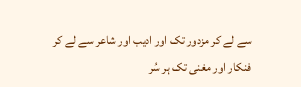سے لے کر مزدور تک اور ادیب اور شاعر سے لے کر
فنکار اور مغنی تک ہر سُر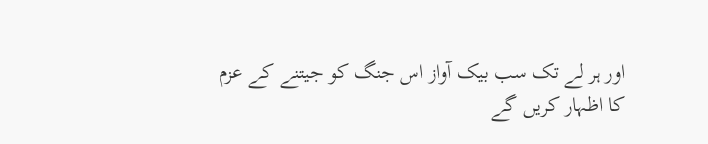اور ہر لے تک سب بیک آواز اس جنگ کو جیتنے کے عزم
کا اظہار کریں گے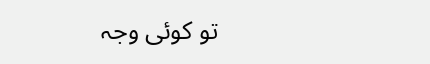تو کوئی وجہ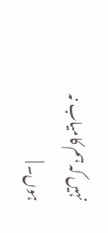نہیں کہ ہم کامیاب نہ ہوں۔ |